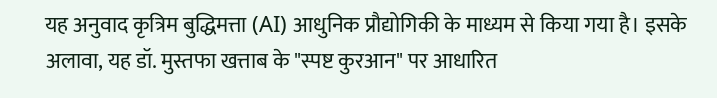यह अनुवाद कृत्रिम बुद्धिमत्ता (AI) आधुनिक प्रौद्योगिकी के माध्यम से किया गया है। इसके अलावा, यह डॉ. मुस्तफा खत्ताब के "स्पष्ट कुरआन" पर आधारित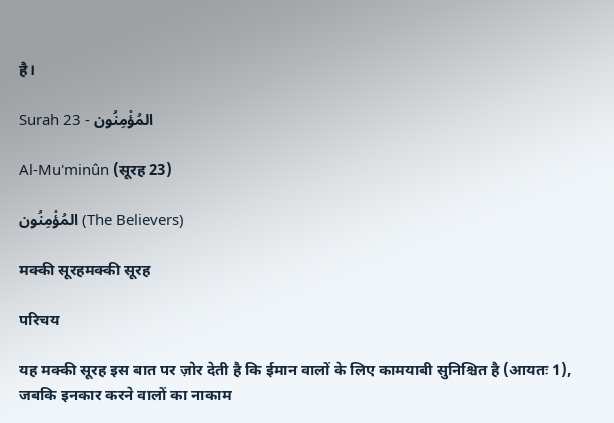है।

Surah 23 - المُؤْمِنُون

Al-Mu'minûn (सूरह 23)

المُؤْمِنُون (The Believers)

मक्की सूरहमक्की सूरह

परिचय

यह मक्की सूरह इस बात पर ज़ोर देती है कि ईमान वालों के लिए कामयाबी सुनिश्चित है (आयतः 1), जबकि इनकार करने वालों का नाकाम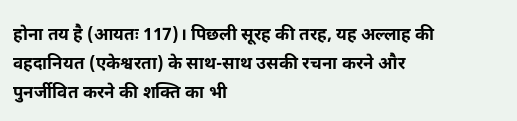होना तय है (आयतः 117)। पिछली सूरह की तरह, यह अल्लाह की वहदानियत (एकेश्वरता) के साथ-साथ उसकी रचना करने और पुनर्जीवित करने की शक्ति का भी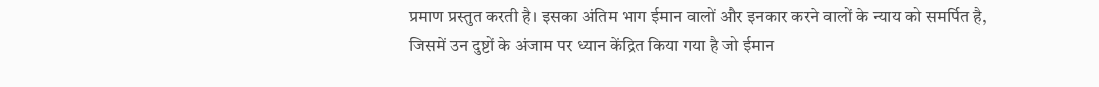प्रमाण प्रस्तुत करती है। इसका अंतिम भाग ईमान वालों और इनकार करने वालों के न्याय को समर्पित है, जिसमें उन दुष्टों के अंजाम पर ध्यान केंद्रित किया गया है जो ईमान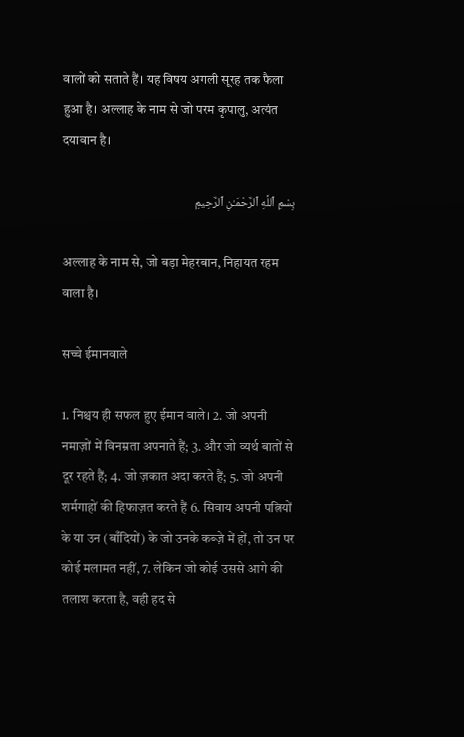वालों को सताते हैं। यह विषय अगली सूरह तक फैला हुआ है। अल्लाह के नाम से जो परम कृपालु, अत्यंत दयावान है।

بِسْمِ ٱللَّهِ ٱلرَّحْمَـٰنِ ٱلرَّحِيمِ

अल्लाह के नाम से, जो बड़ा मेहरबान, निहायत रहम वाला है।

सच्चे ईमानवाले

1. निश्चय ही सफल हुए ईमान वाले। 2. जो अपनी नमाज़ों में विनम्रता अपनाते हैं; 3. और जो व्यर्थ बातों से दूर रहते हैं; 4. जो ज़कात अदा करते हैं; 5. जो अपनी शर्मगाहों की हिफाज़त करते हैं 6. सिवाय अपनी पत्नियों के या उन (बाँदियों) के जो उनके कब्ज़े में हों, तो उन पर कोई मलामत नहीं, 7. लेकिन जो कोई उससे आगे की तलाश करता है, वही हद से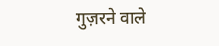गुज़रने वाले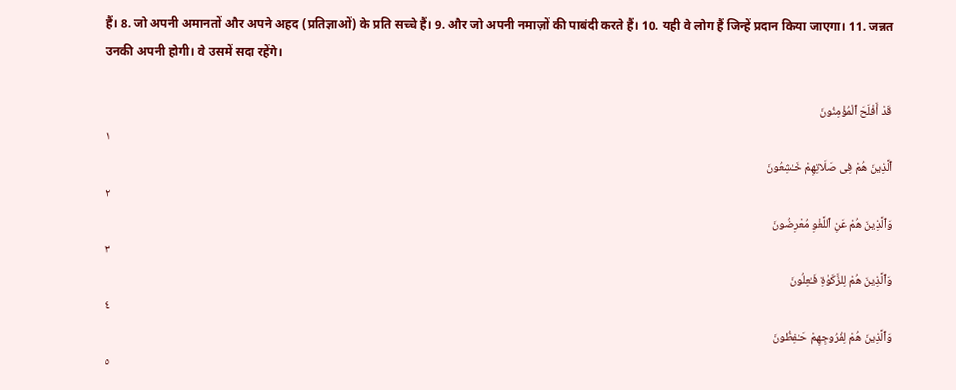हैं। 8. जो अपनी अमानतों और अपने अहद (प्रतिज्ञाओं) के प्रति सच्चे हैं। 9. और जो अपनी नमाज़ों की पाबंदी करते हैं। 10. यही वे लोग हैं जिन्हें प्रदान किया जाएगा। 11. जन्नत उनकी अपनी होगी। वे उसमें सदा रहेंगे।

قَدْ أَفْلَحَ ٱلْمُؤْمِنُونَ
١
ٱلَّذِينَ هُمْ فِى صَلَاتِهِمْ خَـٰشِعُونَ
٢
وَٱلَّذِينَ هُمْ عَنِ ٱللَّغْوِ مُعْرِضُونَ
٣
وَٱلَّذِينَ هُمْ لِلزَّكَوٰةِ فَـٰعِلُونَ
٤
وَٱلَّذِينَ هُمْ لِفُرُوجِهِمْ حَـٰفِظُونَ
٥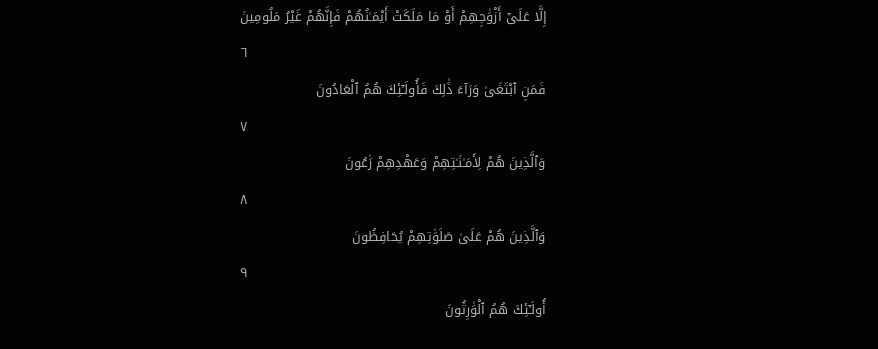إِلَّا عَلَىٰٓ أَزْوَٰجِهِمْ أَوْ مَا مَلَكَتْ أَيْمَـٰنُهُمْ فَإِنَّهُمْ غَيْرُ مَلُومِينَ
٦
فَمَنِ ٱبْتَغَىٰ وَرَآءَ ذَٰلِكَ فَأُولَـٰٓئِكَ هُمُ ٱلْعَادُونَ
٧
وَٱلَّذِينَ هُمْ لِأَمَـٰنَـٰتِهِمْ وَعَهْدِهِمْ رَٰعُونَ
٨
وَٱلَّذِينَ هُمْ عَلَىٰ صَلَوَٰتِهِمْ يُحَافِظُونَ
٩
أُولَـٰٓئِكَ هُمُ ٱلْوَٰرِثُونَ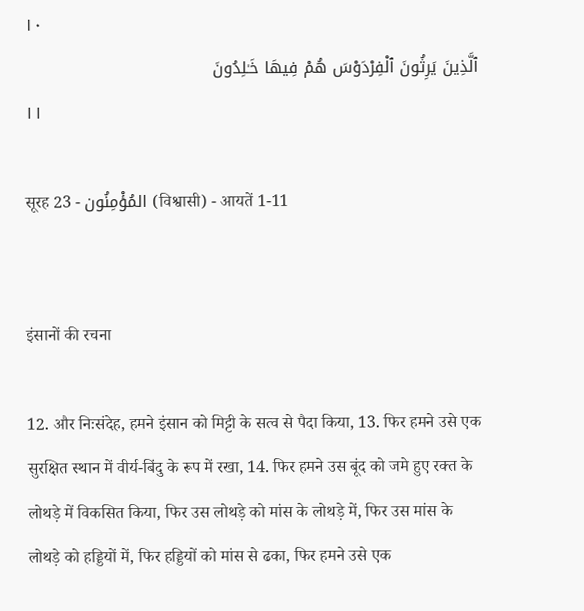١٠
ٱلَّذِينَ يَرِثُونَ ٱلْفِرْدَوْسَ هُمْ فِيهَا خَـٰلِدُونَ
١١

सूरह 23 - المُؤْمِنُون (विश्वासी) - आयतें 1-11


इंसानों की रचना

12. और निःसंदेह, हमने इंसान को मिट्टी के सत्व से पैदा किया, 13. फिर हमने उसे एक सुरक्षित स्थान में वीर्य-बिंदु के रूप में रखा, 14. फिर हमने उस बूंद को जमे हुए रक्त के लोथड़े में विकसित किया, फिर उस लोथड़े को मांस के लोथड़े में, फिर उस मांस के लोथड़े को हड्डियों में, फिर हड्डियों को मांस से ढका, फिर हमने उसे एक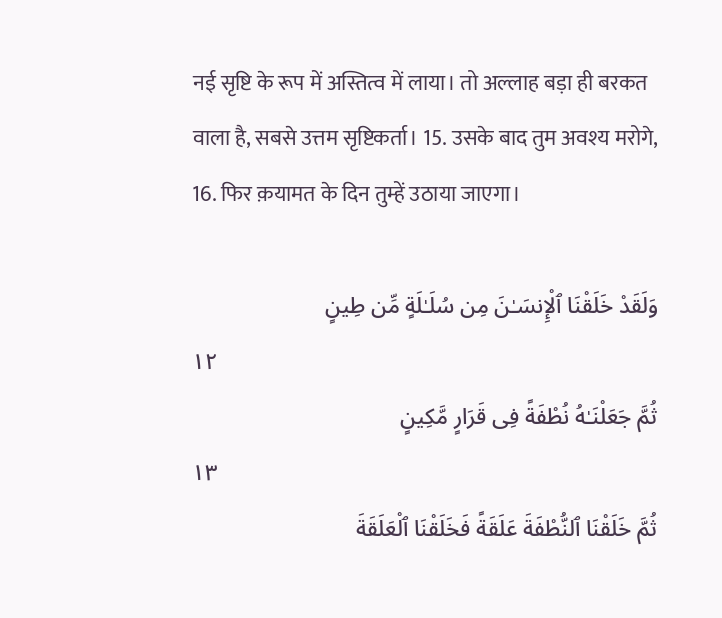नई सृष्टि के रूप में अस्तित्व में लाया। तो अल्लाह बड़ा ही बरकत वाला है, सबसे उत्तम सृष्टिकर्ता। 15. उसके बाद तुम अवश्य मरोगे, 16. फिर क़यामत के दिन तुम्हें उठाया जाएगा।

وَلَقَدْ خَلَقْنَا ٱلْإِنسَـٰنَ مِن سُلَـٰلَةٍ مِّن طِينٍ
١٢
ثُمَّ جَعَلْنَـٰهُ نُطْفَةً فِى قَرَارٍ مَّكِينٍ
١٣
ثُمَّ خَلَقْنَا ٱلنُّطْفَةَ عَلَقَةً فَخَلَقْنَا ٱلْعَلَقَةَ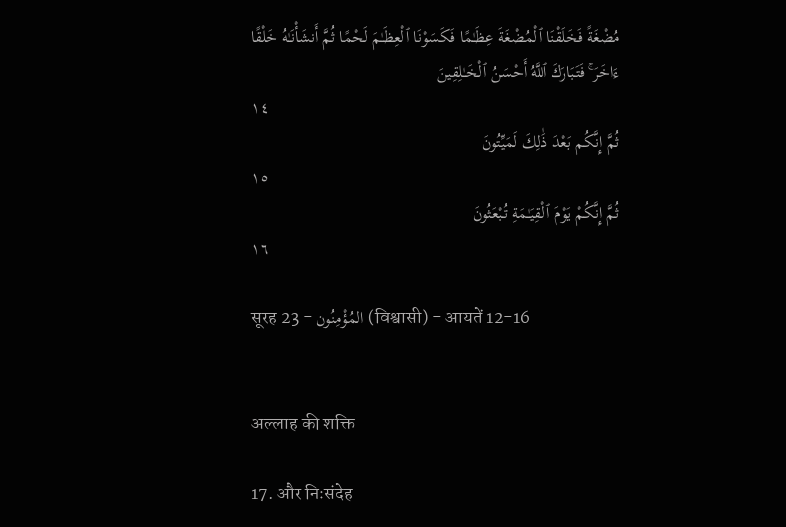مُضْغَةً فَخَلَقْنَا ٱلْمُضْغَةَ عِظَـٰمًا فَكَسَوْنَا ٱلْعِظَـٰمَ لَحْمًا ثُمَّ أَنشَأْنَـٰهُ خَلْقًا ءَاخَرَ ۚ فَتَبَارَكَ ٱللَّهُ أَحْسَنُ ٱلْخَـٰلِقِينَ
١٤
ثُمَّ إِنَّكُم بَعْدَ ذَٰلِكَ لَمَيِّتُونَ
١٥
ثُمَّ إِنَّكُمْ يَوْمَ ٱلْقِيَـٰمَةِ تُبْعَثُونَ
١٦

सूरह 23 - المُؤْمِنُون (विश्वासी) - आयतें 12-16


अल्लाह की शक्ति

17. और निःसंदेह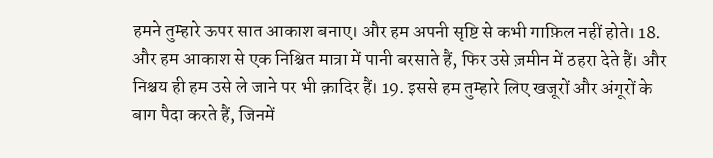हमने तुम्हारे ऊपर सात आकाश बनाए। और हम अपनी सृष्टि से कभी गाफ़िल नहीं होते। 18. और हम आकाश से एक निश्चित मात्रा में पानी बरसाते हैं, फिर उसे ज़मीन में ठहरा देते हैं। और निश्चय ही हम उसे ले जाने पर भी क़ादिर हैं। 19. इससे हम तुम्हारे लिए खजूरों और अंगूरों के बाग पैदा करते हैं, जिनमें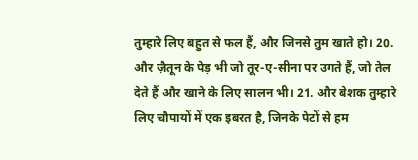तुम्हारे लिए बहुत से फल हैं, और जिनसे तुम खाते हो। 20. और ज़ैतून के पेड़ भी जो तूर-ए-सीना पर उगते हैं, जो तेल देते हैं और खाने के लिए सालन भी। 21. और बेशक तुम्हारे लिए चौपायों में एक इबरत है, जिनके पेटों से हम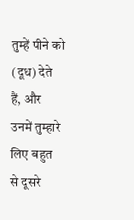तुम्हें पीने को (दूध) देते हैं, और उनमें तुम्हारे लिए बहुत से दूसरे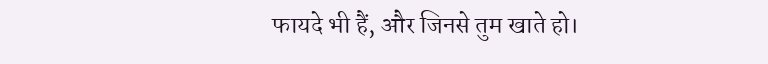फायदे भी हैं, और जिनसे तुम खाते हो।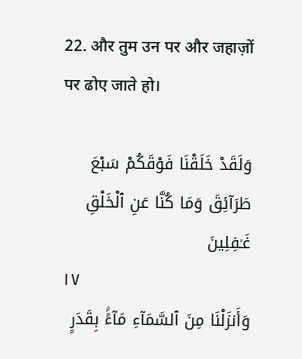22. और तुम उन पर और जहाज़ों पर ढोए जाते हो।

وَلَقَدْ خَلَقْنَا فَوْقَكُمْ سَبْعَ طَرَآئِقَ وَمَا كُنَّا عَنِ ٱلْخَلْقِ غَـٰفِلِينَ
١٧
وَأَنزَلْنَا مِنَ ٱلسَّمَآءِ مَآءًۢ بِقَدَرٍ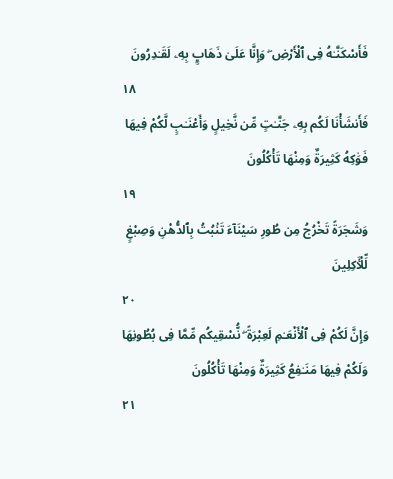فَأَسْكَنَّـٰهُ فِى ٱلْأَرْضِ ۖ وَإِنَّا عَلَىٰ ذَهَابٍۭ بِهِۦ لَقَـٰدِرُونَ
١٨
فَأَنشَأْنَا لَكُم بِهِۦ جَنَّـٰتٍ مِّن نَّخِيلٍ وَأَعْنَـٰبٍ لَّكُمْ فِيهَا فَوَٰكِهُ كَثِيرَةٌ وَمِنْهَا تَأْكُلُونَ
١٩
وَشَجَرَةً تَخْرُجُ مِن طُورِ سَيْنَآءَ تَنۢبُتُ بِٱلدُّهْنِ وَصِبْغٍ لِّلْـَٔاكِلِينَ
٢٠
وَإِنَّ لَكُمْ فِى ٱلْأَنْعَـٰمِ لَعِبْرَةً ۖ نُّسْقِيكُم مِّمَّا فِى بُطُونِهَا وَلَكُمْ فِيهَا مَنَـٰفِعُ كَثِيرَةٌ وَمِنْهَا تَأْكُلُونَ
٢١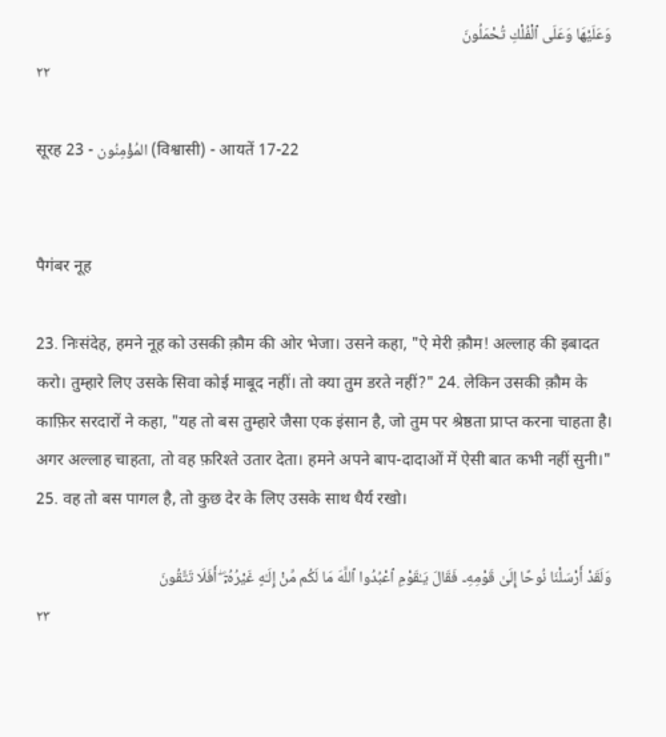وَعَلَيْهَا وَعَلَى ٱلْفُلْكِ تُحْمَلُونَ
٢٢

सूरह 23 - المُؤْمِنُون (विश्वासी) - आयतें 17-22


पैगंबर नूह

23. निःसंदेह, हमने नूह को उसकी क़ौम की ओर भेजा। उसने कहा, "ऐ मेरी क़ौम! अल्लाह की इबादत करो। तुम्हारे लिए उसके सिवा कोई माबूद नहीं। तो क्या तुम डरते नहीं?" 24. लेकिन उसकी क़ौम के काफ़िर सरदारों ने कहा, "यह तो बस तुम्हारे जैसा एक इंसान है, जो तुम पर श्रेष्ठता प्राप्त करना चाहता है। अगर अल्लाह चाहता, तो वह फ़रिश्ते उतार देता। हमने अपने बाप-दादाओं में ऐसी बात कभी नहीं सुनी।" 25. वह तो बस पागल है, तो कुछ देर के लिए उसके साथ धैर्य रखो।

وَلَقَدْ أَرْسَلْنَا نُوحًا إِلَىٰ قَوْمِهِۦ فَقَالَ يَـٰقَوْمِ ٱعْبُدُوا ٱللَّهَ مَا لَكُم مِّنْ إِلَـٰهٍ غَيْرُهُۥٓ ۖ أَفَلَا تَتَّقُونَ
٢٣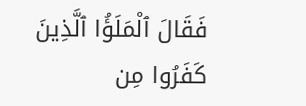فَقَالَ ٱلْمَلَؤُا ٱلَّذِينَ كَفَرُوا مِن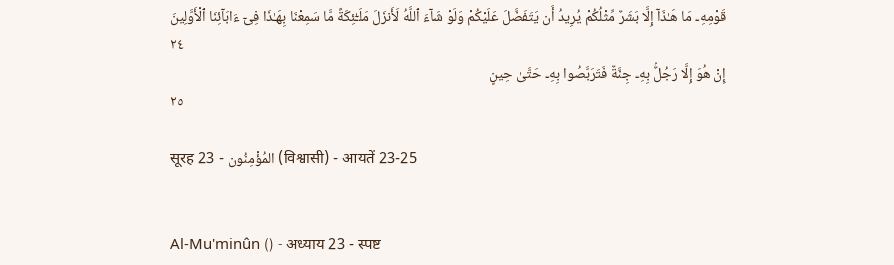قَوْمِهِۦ مَا هَـٰذَآ إِلَّا بَشَرٌ مِّثْلُكُمْ يُرِيدُ أَن يَتَفَضَّلَ عَلَيْكُمْ وَلَوْ شَآءَ ٱللَّهُ لَأَنزَلَ مَلَـٰٓئِكَةً مَّا سَمِعْنَا بِهَـٰذَا فِىٓ ءَابَآئِنَا ٱلْأَوَّلِينَ
٢٤
إِنْ هُوَ إِلَّا رَجُلٌۢ بِهِۦ جِنَّةٌ فَتَرَبَّصُوا بِهِۦ حَتَّىٰ حِينٍ
٢٥

सूरह 23 - المُؤْمِنُون (विश्वासी) - आयतें 23-25


Al-Mu'minûn () - अध्याय 23 - स्पष्ट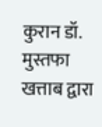कुरान डॉ. मुस्तफा खत्ताब द्वारा